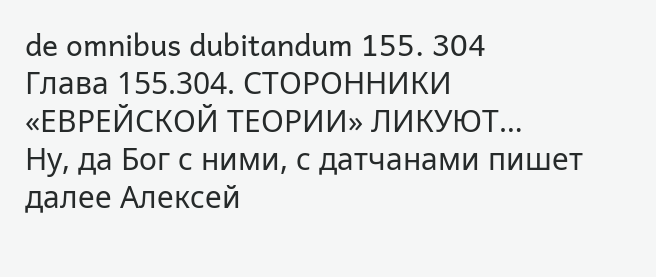de omnibus dubitandum 155. 304
Глава 155.304. СТОРОННИКИ «ЕВРЕЙСКОЙ ТЕОРИИ» ЛИКУЮТ…
Ну, да Бог с ними, с датчанами пишет далее Алексей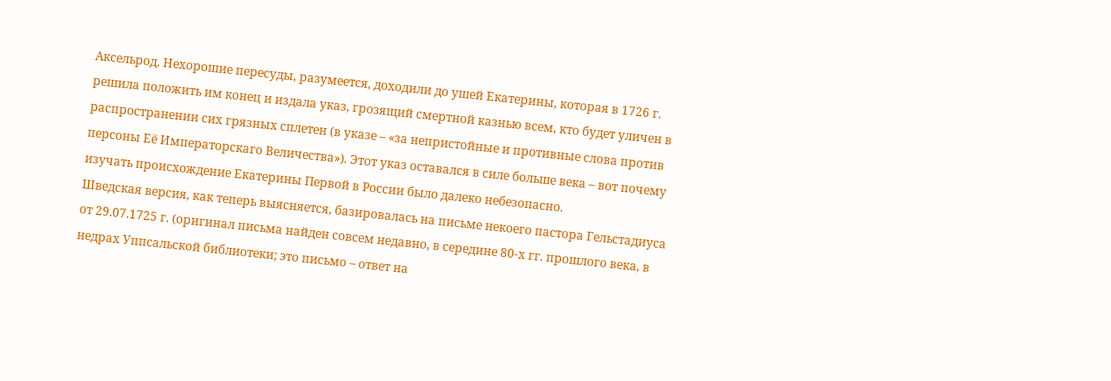Аксельрод. Нехорошие пересуды, разумеется, доходили до ушей Екатерины, которая в 1726 г. решила положить им конец и издала указ, грозящий смертной казнью всем, кто будет уличен в распространении сих грязных сплетен (в указе – «за непристойные и противные слова против персоны Её Императорскаго Величества»). Этот указ оставался в силе больше века – вот почему изучать происхождение Екатерины Первой в России было далеко небезопасно.
Шведская версия, как теперь выясняется, базировалась на письме некоего пастора Гельстадиуса от 29.07.1725 г. (оригинал письма найден совсем недавно, в середине 80-х гг. прошлого века, в недрах Уппсальской библиотеки; это письмо – ответ на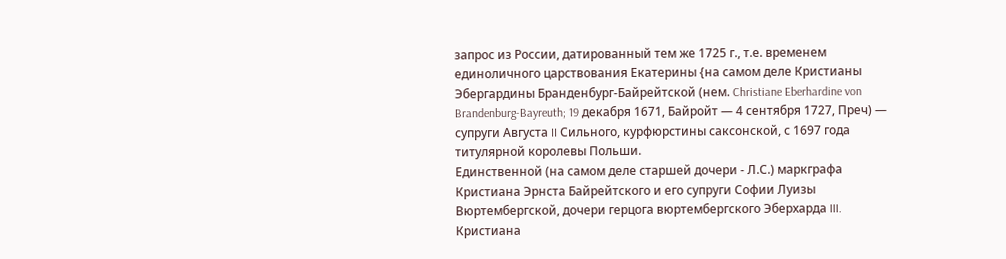запрос из России, датированный тем же 1725 г., т.е. временем единоличного царствования Екатерины {на самом деле Кристианы Эбергардины Бранденбург-Байрейтской (нем. Christiane Eberhardine von Brandenburg-Bayreuth; 19 декабря 1671, Байройт — 4 сентября 1727, Преч) — супруги Августа II Сильного, курфюрстины саксонской, с 1697 года титулярной королевы Польши.
Единственной (на самом деле старшей дочери - Л.С.) маркграфа Кристиана Эрнста Байрейтского и его супруги Софии Луизы Вюртембергской, дочери герцога вюртембергского Эберхарда III. Кристиана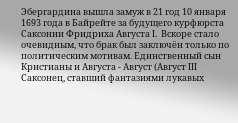Эбергардина вышла замуж в 21 год 10 января 1693 года в Байрейте за будущего курфюрста Саксонии Фридриха Августа I. Вскоре стало очевидным, что брак был заключён только по политическим мотивам. Единственный сын Кристианы и Августа - Август (Август III Саксонец, ставший фантазиями лукавых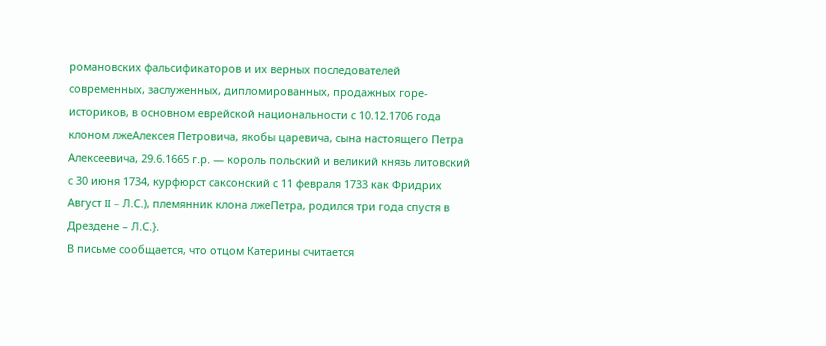романовских фальсификаторов и их верных последователей современных, заслуженных, дипломированных, продажных горе-историков, в основном еврейской национальности с 10.12.1706 года клоном лжеАлексея Петровича, якобы царевича, сына настоящего Петра Алексеевича, 29.6.1665 г.р. — король польский и великий князь литовский с 30 июня 1734, курфюрст саксонский с 11 февраля 1733 как Фридрих Август II – Л.С.), племянник клона лжеПетра, родился три года спустя в Дрездене – Л.С.}.
В письме сообщается, что отцом Катерины считается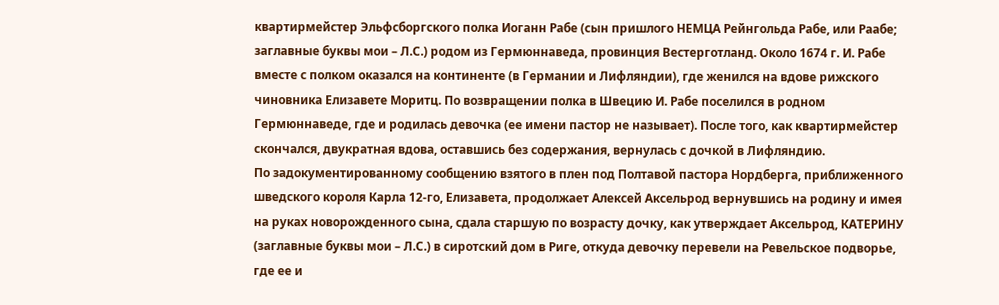квартирмейстер Эльфсборгского полка Иоганн Рабе (сын пришлого НЕМЦА Рейнгольда Рабе, или Раабе; заглавные буквы мои – Л.С.) родом из Гермюннаведа, провинция Вестерготланд. Около 1674 г. И. Рабе вместе с полком оказался на континенте (в Германии и Лифляндии), где женился на вдове рижского чиновника Елизавете Моритц. По возвращении полка в Швецию И. Рабе поселился в родном Гермюннаведе, где и родилась девочка (ее имени пастор не называет). После того, как квартирмейстер скончался, двукратная вдова, оставшись без содержания, вернулась с дочкой в Лифляндию.
По задокументированному сообщению взятого в плен под Полтавой пастора Нордберга, приближенного шведского короля Карла 12-го, Елизавета, продолжает Алексей Аксельрод вернувшись на родину и имея на руках новорожденного сына, сдала старшую по возрасту дочку, как утверждает Аксельрод, КАТЕРИНУ (заглавные буквы мои – Л.С.) в сиротский дом в Риге, откуда девочку перевели на Ревельское подворье, где ее и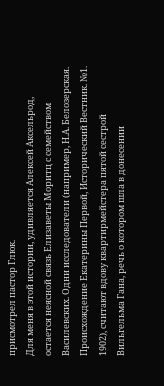присмотрел пастор Глюк.
Для меня в этой истории, удивляется Алексей Аксельрод, остается неясной связь Елизаветы Моритц с семейством Василевских. Одни исследователи (например, Н.А. Белозерская. Происхождение Екатерины Первой, Исторический Вестник. №1. 1902), считают вдову квартирмейстера пятой сестрой Вильгельма Гана, речь о котором шла в донесении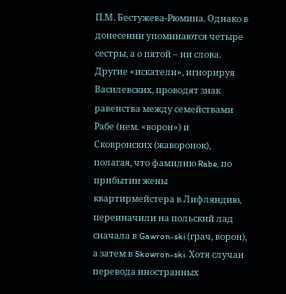П.М. Бестужева-Рюмина. Однако в донесении упоминаются четыре сестры, а о пятой – ни слова. Другие «искатели», игнорируя Василевских, проводят знак равенства между семействами Рабе (нем. «ворон») и Сковронских (жаворонок), полагая, что фамилию Rabe, по прибытии жены квартирмейстера в Лифляндию, переиначили на польский лад сначала в Gawron-ski (грач, ворон), а затем в Skowron-ski. Хотя случаи перевода иностранных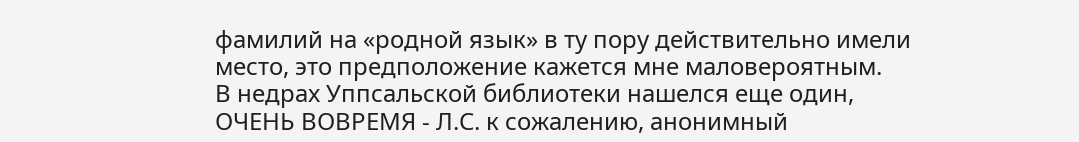фамилий на «родной язык» в ту пору действительно имели место, это предположение кажется мне маловероятным.
В недрах Уппсальской библиотеки нашелся еще один, ОЧЕНЬ ВОВРЕМЯ - Л.С. к сожалению, анонимный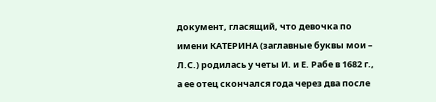документ, гласящий, что девочка по имени КАТЕРИНА (заглавные буквы мои – Л.С.) родилась у четы И. и Е. Рабе в 1682 г., а ее отец скончался года через два после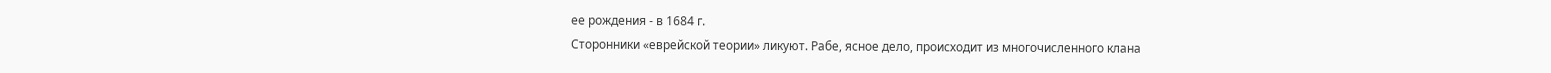ее рождения - в 1684 г.
Сторонники «еврейской теории» ликуют. Рабе, ясное дело, происходит из многочисленного клана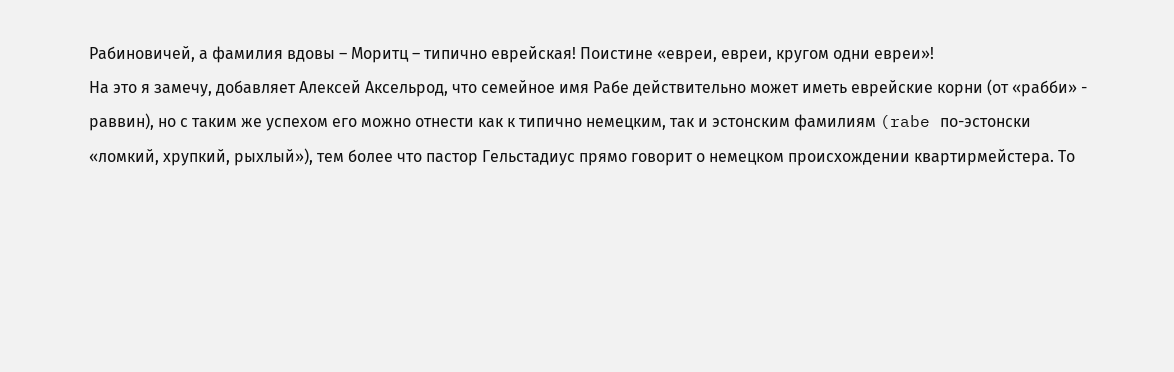Рабиновичей, а фамилия вдовы – Моритц – типично еврейская! Поистине «евреи, евреи, кругом одни евреи»!
На это я замечу, добавляет Алексей Аксельрод, что семейное имя Рабе действительно может иметь еврейские корни (от «рабби» - раввин), но с таким же успехом его можно отнести как к типично немецким, так и эстонским фамилиям (rabe по-эстонски «ломкий, хрупкий, рыхлый»), тем более что пастор Гельстадиус прямо говорит о немецком происхождении квартирмейстера. То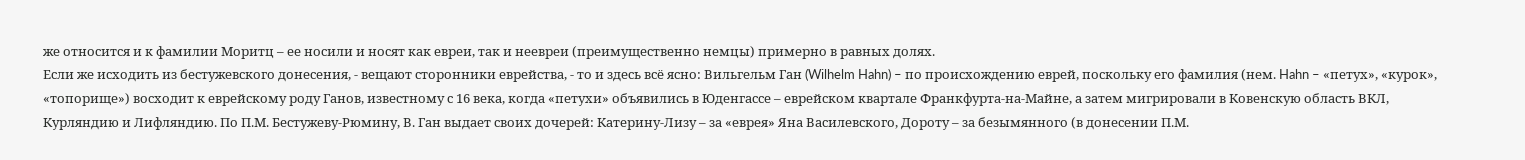же относится и к фамилии Моритц – ее носили и носят как евреи, так и неевреи (преимущественно немцы) примерно в равных долях.
Если же исходить из бестужевского донесения, - вещают сторонники еврейства, - то и здесь всё ясно: Вильгельм Ган (Wilhelm Hahn) – по происхождению еврей, поскольку его фамилия (нем. Hahn – «петух», «курок», «топорище») восходит к еврейскому роду Ганов, известному с 16 века, когда «петухи» объявились в Юденгассе – еврейском квартале Франкфурта-на-Майне, а затем мигрировали в Ковенскую область ВКЛ, Курляндию и Лифляндию. По П.М. Бестужеву-Рюмину, В. Ган выдает своих дочерей: Катерину-Лизу – за «еврея» Яна Василевского, Дороту – за безымянного (в донесении П.М.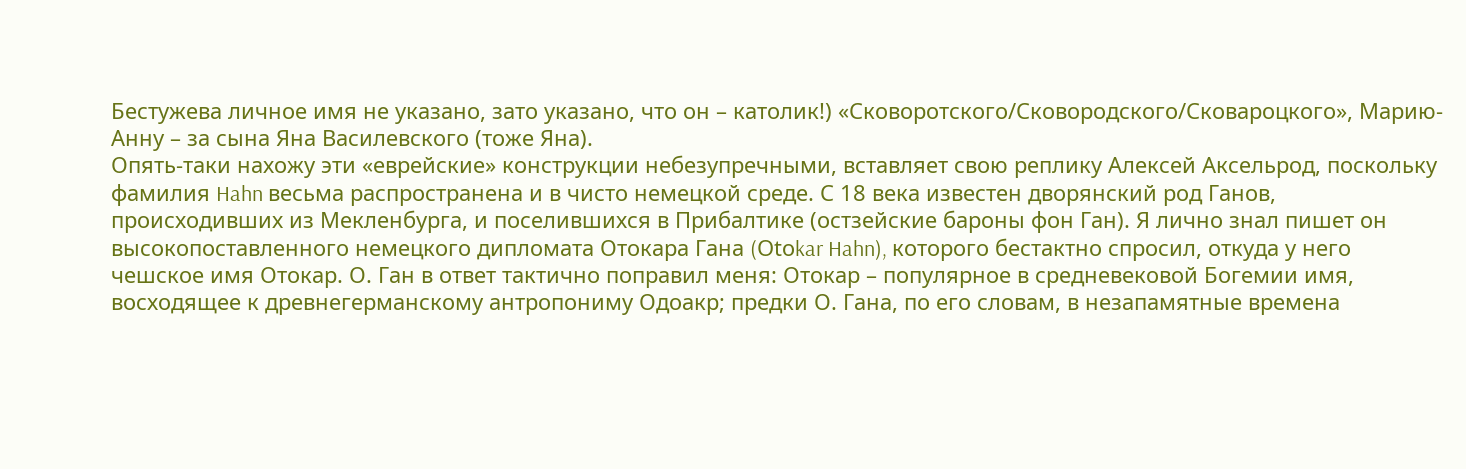Бестужева личное имя не указано, зато указано, что он – католик!) «Сковоротского/Сковородского/Сковароцкого», Марию-Анну – за сына Яна Василевского (тоже Яна).
Опять-таки нахожу эти «еврейские» конструкции небезупречными, вставляет свою реплику Алексей Аксельрод, поскольку фамилия Hahn весьма распространена и в чисто немецкой среде. С 18 века известен дворянский род Ганов, происходивших из Мекленбурга, и поселившихся в Прибалтике (остзейские бароны фон Ган). Я лично знал пишет он высокопоставленного немецкого дипломата Отокара Гана (Otоkar Hahn), которого бестактно спросил, откуда у него чешское имя Отокар. О. Ган в ответ тактично поправил меня: Отокар – популярное в средневековой Богемии имя, восходящее к древнегерманскому антропониму Одоакр; предки О. Гана, по его словам, в незапамятные времена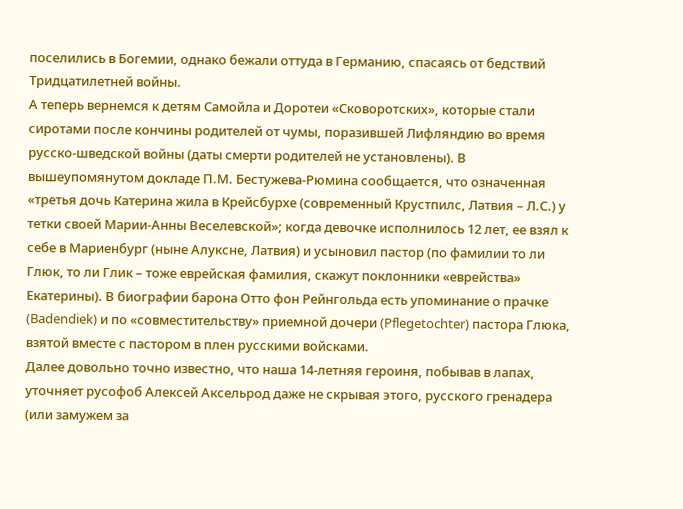поселились в Богемии, однако бежали оттуда в Германию, спасаясь от бедствий Тридцатилетней войны.
А теперь вернемся к детям Самойла и Доротеи «Сковоротских», которые стали сиротами после кончины родителей от чумы, поразившей Лифляндию во время русско-шведской войны (даты смерти родителей не установлены). В вышеупомянутом докладе П.М. Бестужева-Рюмина сообщается, что означенная «третья дочь Катерина жила в Крейсбурхе (современный Крустпилс, Латвия – Л.С.) у тетки своей Марии-Анны Веселевской»; когда девочке исполнилось 12 лет, ее взял к себе в Мариенбург (ныне Алуксне, Латвия) и усыновил пастор (по фамилии то ли Глюк, то ли Глик – тоже еврейская фамилия, скажут поклонники «еврейства» Екатерины). В биографии барона Отто фон Рейнгольда есть упоминание о прачке (Badendiek) и по «совместительству» приемной дочери (Pflegetochter) пастора Глюка, взятой вместе с пастором в плен русскими войсками.
Далее довольно точно известно, что наша 14-летняя героиня, побывав в лапах, уточняет русофоб Алексей Аксельрод даже не скрывая этого, русского гренадера (или замужем за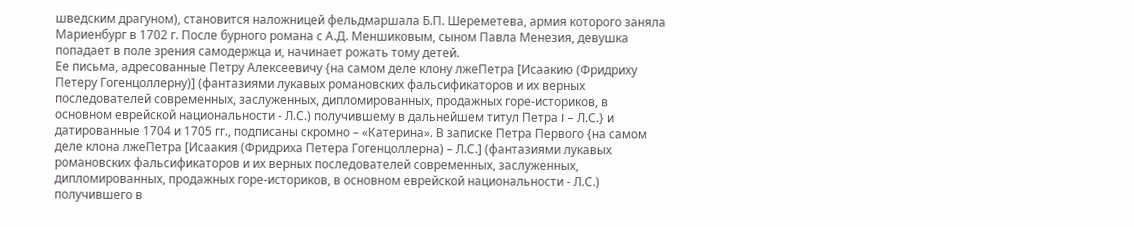шведским драгуном), становится наложницей фельдмаршала Б.П. Шереметева, армия которого заняла Мариенбург в 1702 г. После бурного романа с А.Д. Меншиковым, сыном Павла Менезия, девушка попадает в поле зрения самодержца и, начинает рожать тому детей.
Ее письма, адресованные Петру Алексеевичу {на самом деле клону лжеПетра [Исаакию (Фридриху Петеру Гогенцоллерну)] (фантазиями лукавых романовских фальсификаторов и их верных последователей современных, заслуженных, дипломированных, продажных горе-историков, в основном еврейской национальности - Л.С.) получившему в дальнейшем титул Петра I – Л.С.} и датированные 1704 и 1705 гг., подписаны скромно – «Катерина». В записке Петра Первого {на самом деле клона лжеПетра [Исаакия (Фридриха Петера Гогенцоллерна) – Л.С.] (фантазиями лукавых романовских фальсификаторов и их верных последователей современных, заслуженных, дипломированных, продажных горе-историков, в основном еврейской национальности - Л.С.) получившего в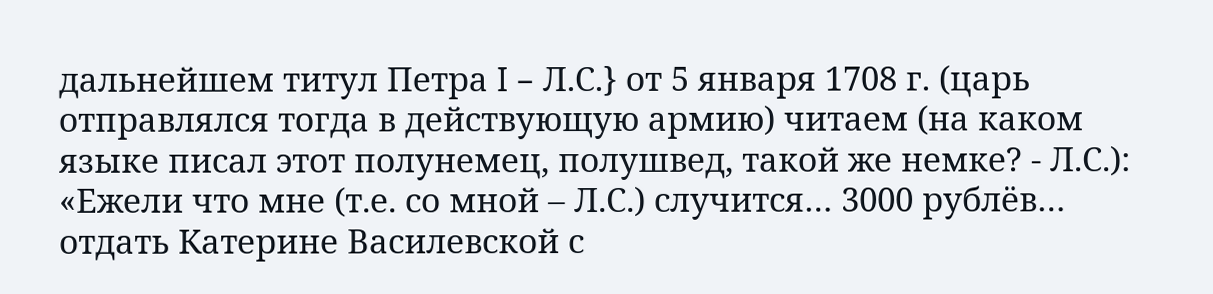дальнейшем титул Петра I – Л.С.} от 5 января 1708 г. (царь отправлялся тогда в действующую армию) читаем (на каком языке писал этот полунемец, полушвед, такой же немке? - Л.С.): «Ежели что мне (т.е. со мной – Л.С.) случится… 3000 рублёв… отдать Катерине Василевской с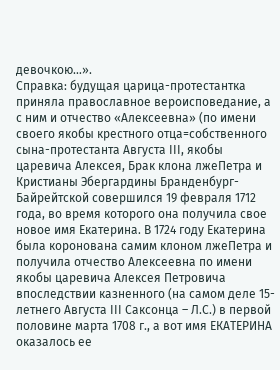девочкою…».
Справка: будущая царица-протестантка приняла православное вероисповедание, а с ним и отчество «Алексеевна» (по имени своего якобы крестного отца=собственного сына-протестанта Августа III, якобы царевича Алексея, Брак клона лжеПетра и Кристианы Эбергардины Бранденбург-Байрейтской совершился 19 февраля 1712 года, во время которого она получила свое новое имя Екатерина. В 1724 году Екатерина была коронована самим клоном лжеПетра и получила отчество Алексеевна по имени якобы царевича Алексея Петровича впоследствии казненного (на самом деле 15-летнего Августа III Саксонца – Л.С.) в первой половине марта 1708 г., а вот имя ЕКАТЕРИНА оказалось ее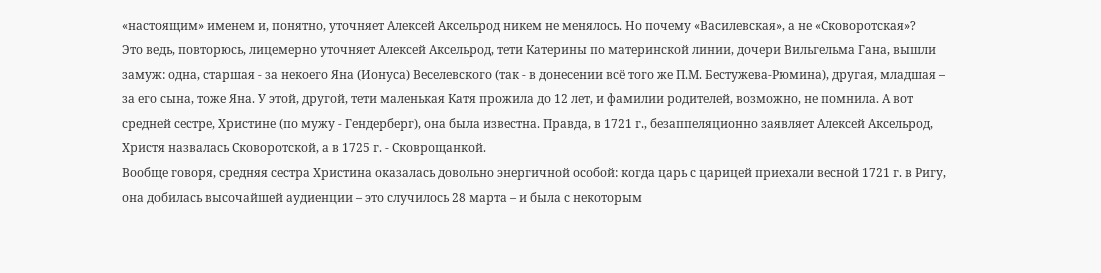«настоящим» именем и, понятно, уточняет Алексей Аксельрод никем не менялось. Но почему «Василевская», а не «Сковоротская»?
Это ведь, повторюсь, лицемерно уточняет Алексей Аксельрод, тети Катерины по материнской линии, дочери Вильгельма Гана, вышли замуж: одна, старшая - за некоего Яна (Ионуса) Веселевского (так - в донесении всё того же П.М. Бестужева-Рюмина), другая, младшая – за его сына, тоже Яна. У этой, другой, тети маленькая Катя прожила до 12 лет, и фамилии родителей, возможно, не помнила. А вот средней сестре, Христине (по мужу - Гендерберг), она была известна. Правда, в 1721 г., безаппеляционно заявляет Алексей Аксельрод, Христя назвалась Сковоротской, а в 1725 г. - Сковрощанкой.
Вообще говоря, средняя сестра Христина оказалась довольно энергичной особой: когда царь с царицей приехали весной 1721 г. в Ригу, она добилась высочайшей аудиенции – это случилось 28 марта – и была с некоторым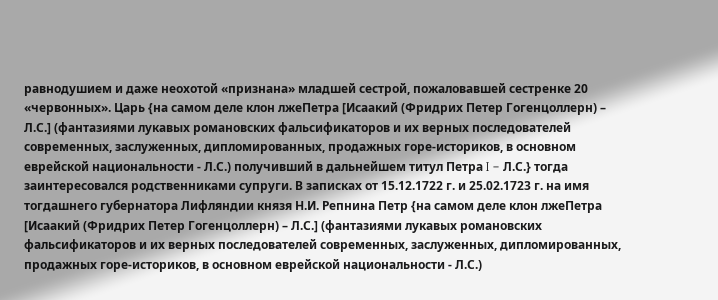равнодушием и даже неохотой «признана» младшей сестрой, пожаловавшей сестренке 20 «червонных». Царь {на самом деле клон лжеПетра [Исаакий (Фридрих Петер Гогенцоллерн) – Л.С.] (фантазиями лукавых романовских фальсификаторов и их верных последователей современных, заслуженных, дипломированных, продажных горе-историков, в основном еврейской национальности - Л.С.) получивший в дальнейшем титул Петра I – Л.С.} тогда заинтересовался родственниками супруги. В записках от 15.12.1722 г. и 25.02.1723 г. на имя тогдашнего губернатора Лифляндии князя Н.И. Репнина Петр {на самом деле клон лжеПетра [Исаакий (Фридрих Петер Гогенцоллерн) – Л.С.] (фантазиями лукавых романовских фальсификаторов и их верных последователей современных, заслуженных, дипломированных, продажных горе-историков, в основном еврейской национальности - Л.С.)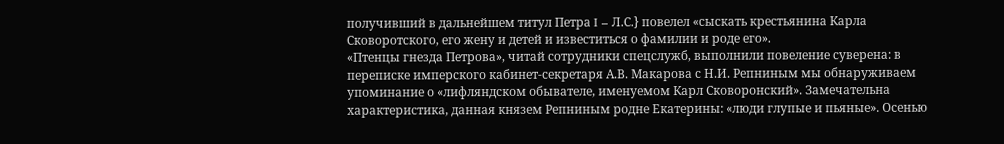получивший в дальнейшем титул Петра I – Л.С.} повелел «сыскать крестьянина Карла Сковоротского, его жену и детей и известиться о фамилии и роде его».
«Птенцы гнезда Петрова», читай сотрудники спецслужб, выполнили повеление суверена: в переписке имперского кабинет-секретаря А.В. Макарова с Н.И. Репниным мы обнаруживаем упоминание о «лифляндском обывателе, именуемом Карл Сковоронский». Замечательна характеристика, данная князем Репниным родне Екатерины: «люди глупые и пьяные». Осенью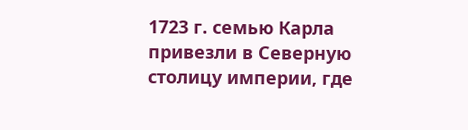1723 г. семью Карла привезли в Северную столицу империи, где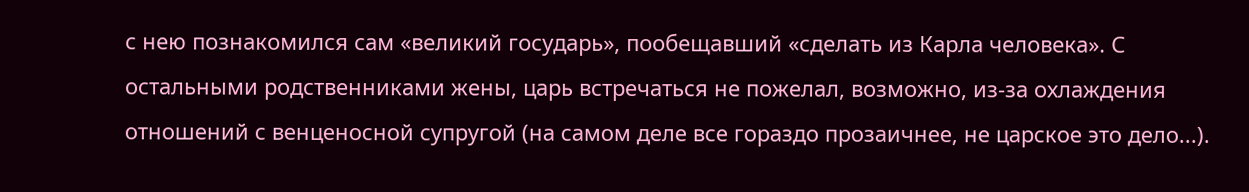с нею познакомился сам «великий государь», пообещавший «сделать из Карла человека». С остальными родственниками жены, царь встречаться не пожелал, возможно, из-за охлаждения отношений с венценосной супругой (на самом деле все гораздо прозаичнее, не царское это дело...).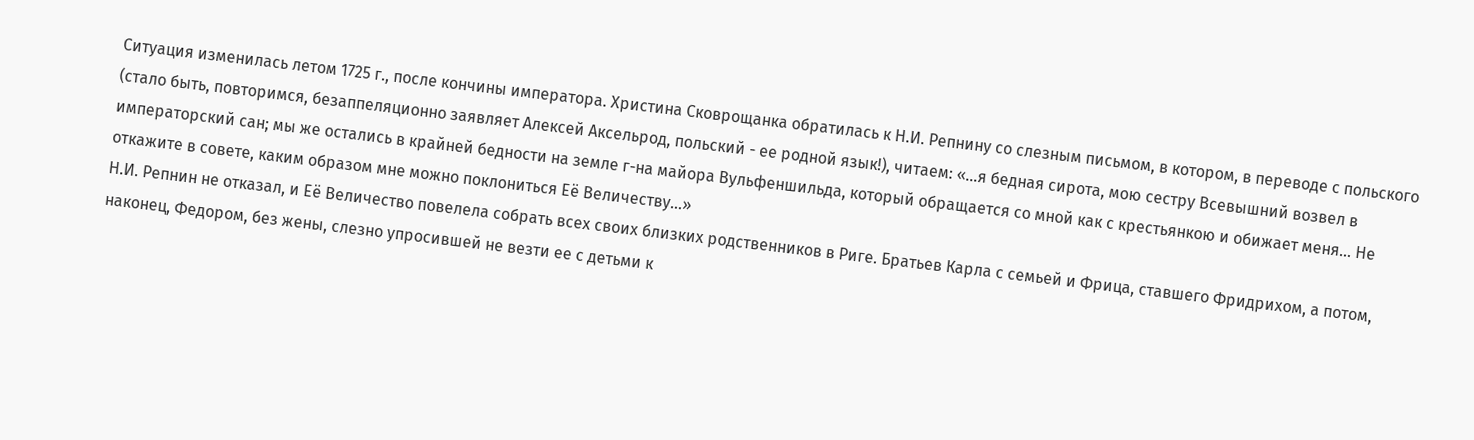Ситуация изменилась летом 1725 г., после кончины императора. Христина Сковрощанка обратилась к Н.И. Репнину со слезным письмом, в котором, в переводе с польского (стало быть, повторимся, безаппеляционно заявляет Алексей Аксельрод, польский - ее родной язык!), читаем: «…я бедная сирота, мою сестру Всевышний возвел в императорский сан; мы же остались в крайней бедности на земле г-на майора Вульфеншильда, который обращается со мной как с крестьянкою и обижает меня… Не откажите в совете, каким образом мне можно поклониться Её Величеству…»
Н.И. Репнин не отказал, и Её Величество повелела собрать всех своих близких родственников в Риге. Братьев Карла с семьей и Фрица, ставшего Фридрихом, а потом, наконец, Федором, без жены, слезно упросившей не везти ее с детьми к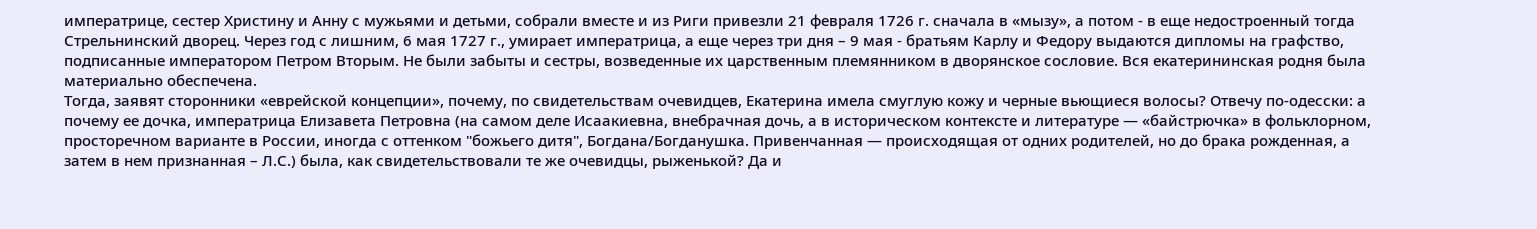императрице, сестер Христину и Анну с мужьями и детьми, собрали вместе и из Риги привезли 21 февраля 1726 г. сначала в «мызу», а потом - в еще недостроенный тогда Стрельнинский дворец. Через год с лишним, 6 мая 1727 г., умирает императрица, а еще через три дня – 9 мая - братьям Карлу и Федору выдаются дипломы на графство, подписанные императором Петром Вторым. Не были забыты и сестры, возведенные их царственным племянником в дворянское сословие. Вся екатерининская родня была материально обеспечена.
Тогда, заявят сторонники «еврейской концепции», почему, по свидетельствам очевидцев, Екатерина имела смуглую кожу и черные вьющиеся волосы? Отвечу по-одесски: а почему ее дочка, императрица Елизавета Петровна (на самом деле Исаакиевна, внебрачная дочь, а в историческом контексте и литературе — «байстрючка» в фольклорном, просторечном варианте в России, иногда с оттенком "божьего дитя", Богдана/Богданушка. Привенчанная — происходящая от одних родителей, но до брака рожденная, а затем в нем признанная – Л.С.) была, как свидетельствовали те же очевидцы, рыженькой? Да и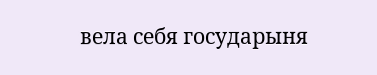вела себя государыня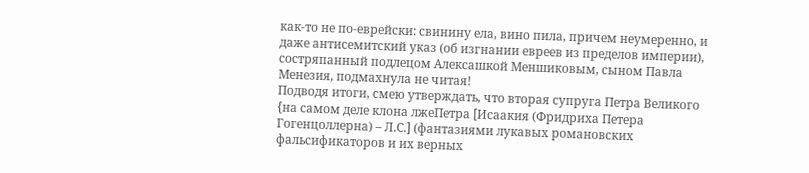как-то не по-еврейски: свинину ела, вино пила, причем неумеренно, и даже антисемитский указ (об изгнании евреев из пределов империи), состряпанный подлецом Алексашкой Меншиковым, сыном Павла Менезия, подмахнула не читая!
Подводя итоги, смею утверждать, что вторая супруга Петра Великого {на самом деле клона лжеПетра [Исаакия (Фридриха Петера Гогенцоллерна) – Л.С.] (фантазиями лукавых романовских фальсификаторов и их верных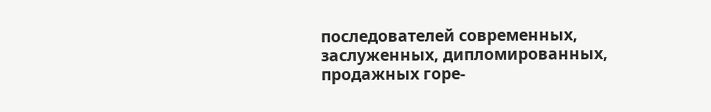последователей современных, заслуженных, дипломированных, продажных горе-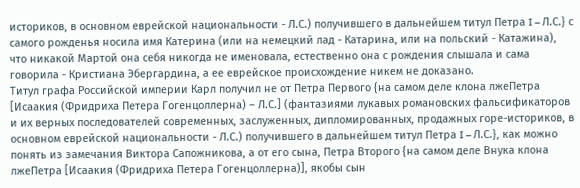историков, в основном еврейской национальности - Л.С.) получившего в дальнейшем титул Петра I – Л.С.} с самого рожденья носила имя Катерина (или на немецкий лад - Катарина, или на польский - Катажина), что никакой Мартой она себя никогда не именовала, естественно она с рождения слышала и сама говорила - Кристиана Эбергардина, а ее еврейское происхождение никем не доказано.
Титул графа Российской империи Карл получил не от Петра Первого {на самом деле клона лжеПетра [Исаакия (Фридриха Петера Гогенцоллерна) – Л.С.] (фантазиями лукавых романовских фальсификаторов и их верных последователей современных, заслуженных, дипломированных, продажных горе-историков, в основном еврейской национальности - Л.С.) получившего в дальнейшем титул Петра I – Л.С.}, как можно понять из замечания Виктора Сапожникова, а от его сына, Петра Второго {на самом деле Внука клона лжеПетра [Исаакия (Фридриха Петера Гогенцоллерна)], якобы сын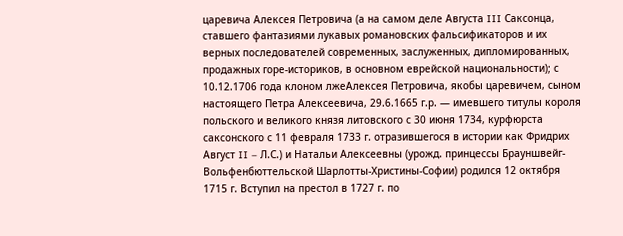царевича Алексея Петровича (а на самом деле Августа III Саксонца, ставшего фантазиями лукавых романовских фальсификаторов и их верных последователей современных, заслуженных, дипломированных, продажных горе-историков, в основном еврейской национальности); с 10.12.1706 года клоном лжеАлексея Петровича, якобы царевичем, сыном настоящего Петра Алексеевича, 29.6.1665 г.р. — имевшего титулы короля польского и великого князя литовского с 30 июня 1734, курфюрста саксонского с 11 февраля 1733 г. отразившегося в истории как Фридрих Август II – Л.С.) и Натальи Алексеевны (урожд. принцессы Брауншвейг-Вольфенбюттельской Шарлотты-Христины-Софии) родился 12 октября 1715 г. Вступил на престол в 1727 г. по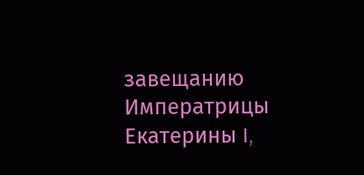завещанию Императрицы Екатерины I,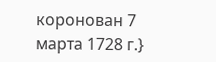коронован 7 марта 1728 г.}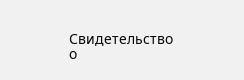Свидетельство о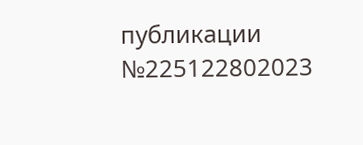публикации №225122802023